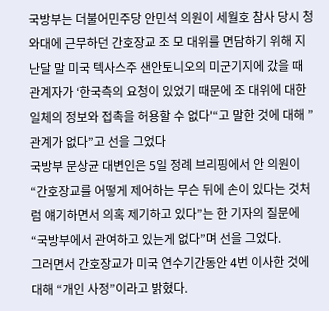국방부는 더불어민주당 안민석 의원이 세월호 참사 당시 청와대에 근무하던 간호장교 조 모 대위를 면담하기 위해 지난달 말 미국 텍사스주 샌안토니오의 미군기지에 갔을 때 관계자가 ‘한국측의 요청이 있었기 때문에 조 대위에 대한 일체의 정보와 접촉을 허용할 수 없다'“고 말한 것에 대해 ”관계가 없다”고 선을 그었다
국방부 문상균 대변인은 5일 정례 브리핑에서 안 의원이 “간호장교를 어떻게 제어하는 무슨 뒤에 손이 있다는 것처럼 얘기하면서 의혹 제기하고 있다”는 한 기자의 질문에 “국방부에서 관여하고 있는게 없다”며 선을 그었다.
그러면서 간호장교가 미국 연수기간동안 4번 이사한 것에 대해 “개인 사정”이라고 밝혔다.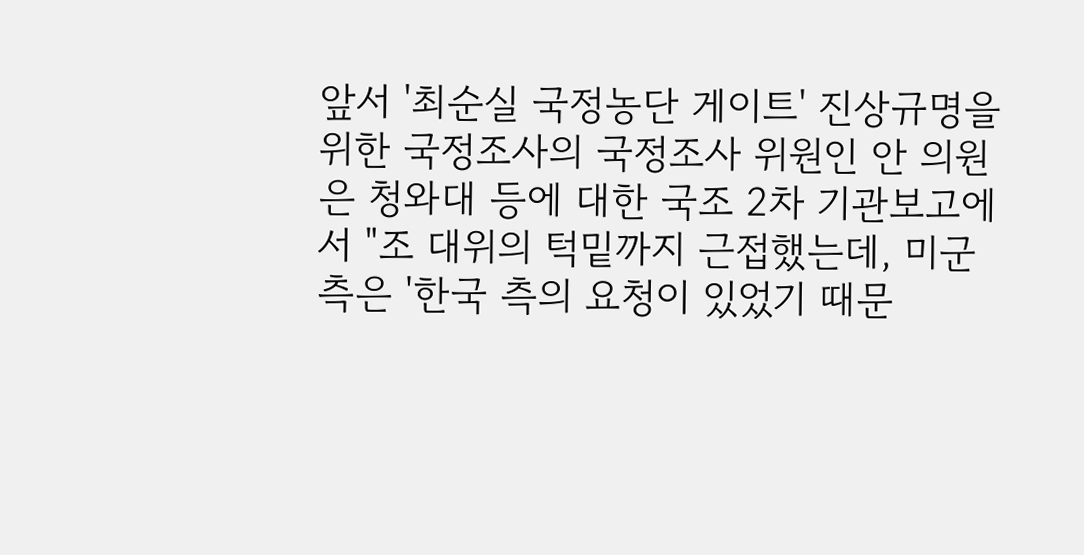앞서 '최순실 국정농단 게이트' 진상규명을 위한 국정조사의 국정조사 위원인 안 의원은 청와대 등에 대한 국조 2차 기관보고에서 "조 대위의 턱밑까지 근접했는데, 미군 측은 '한국 측의 요청이 있었기 때문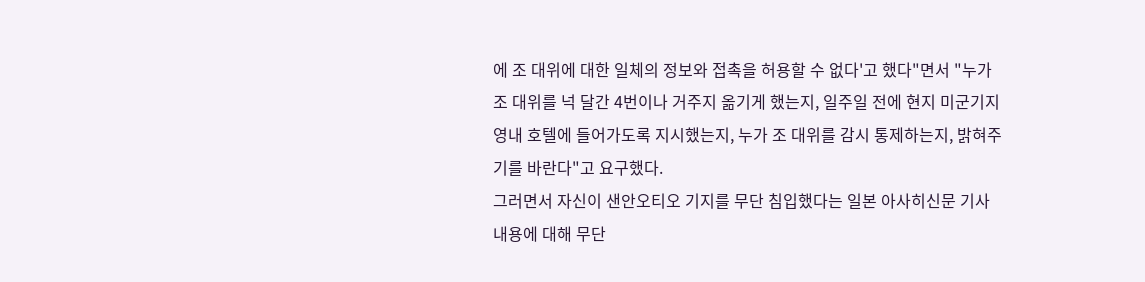에 조 대위에 대한 일체의 정보와 접촉을 허용할 수 없다'고 했다"면서 "누가 조 대위를 넉 달간 4번이나 거주지 옮기게 했는지, 일주일 전에 현지 미군기지 영내 호텔에 들어가도록 지시했는지, 누가 조 대위를 감시 통제하는지, 밝혀주기를 바란다"고 요구했다.
그러면서 자신이 샌안오티오 기지를 무단 침입했다는 일본 아사히신문 기사 내용에 대해 무단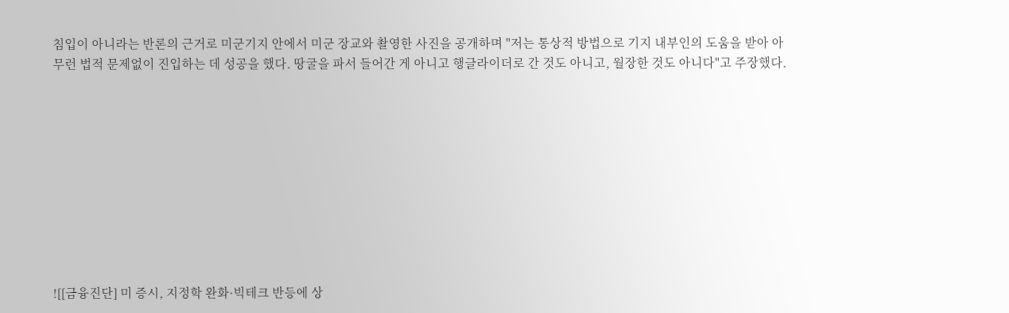침입이 아니라는 반론의 근거로 미군기지 안에서 미군 장교와 촬영한 사진을 공개하며 "저는 통상적 방법으로 기지 내부인의 도움을 받아 아무런 법적 문제없이 진입하는 데 성공을 했다. 땅굴을 파서 들어간 게 아니고 행글라이더로 간 것도 아니고, 월장한 것도 아니다"고 주장했다.










![[금융진단] 미 증시, 지정학 완화·빅테크 반등에 상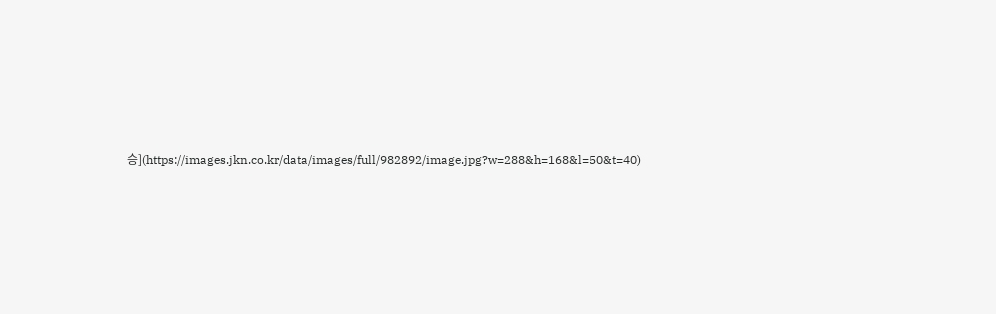승](https://images.jkn.co.kr/data/images/full/982892/image.jpg?w=288&h=168&l=50&t=40)